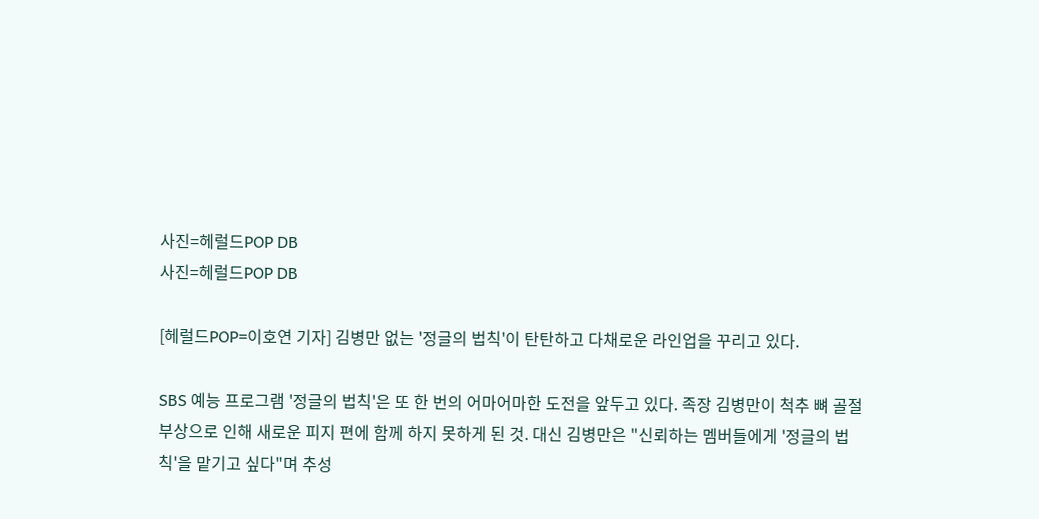사진=헤럴드POP DB
사진=헤럴드POP DB

[헤럴드POP=이호연 기자] 김병만 없는 '정글의 법칙'이 탄탄하고 다채로운 라인업을 꾸리고 있다.

SBS 예능 프로그램 '정글의 법칙'은 또 한 번의 어마어마한 도전을 앞두고 있다. 족장 김병만이 척추 뼈 골절 부상으로 인해 새로운 피지 편에 함께 하지 못하게 된 것. 대신 김병만은 "신뢰하는 멤버들에게 '정글의 법칙'을 맡기고 싶다"며 추성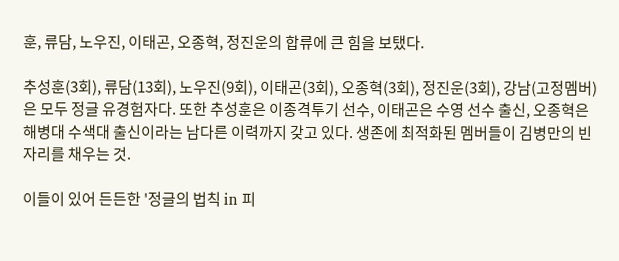훈, 류담, 노우진, 이태곤, 오종혁, 정진운의 합류에 큰 힘을 보탰다.

추성훈(3회), 류담(13회), 노우진(9회), 이태곤(3회), 오종혁(3회), 정진운(3회), 강남(고정멤버)은 모두 정글 유경험자다. 또한 추성훈은 이종격투기 선수, 이태곤은 수영 선수 출신, 오종혁은 해병대 수색대 출신이라는 남다른 이력까지 갖고 있다. 생존에 최적화된 멤버들이 김병만의 빈 자리를 채우는 것.

이들이 있어 든든한 '정글의 법칙 in 피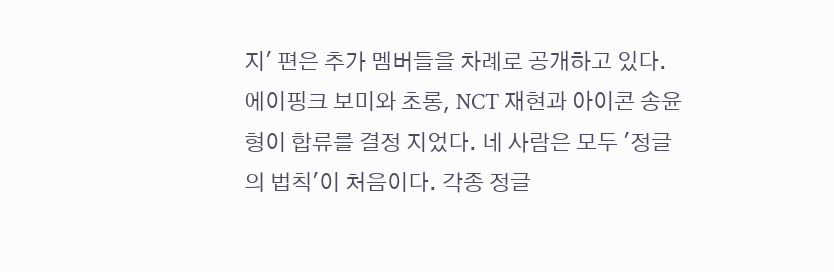지' 편은 추가 멤버들을 차례로 공개하고 있다. 에이핑크 보미와 초롱, NCT 재현과 아이콘 송윤형이 합류를 결정 지었다. 네 사람은 모두 '정글의 법칙'이 처음이다. 각종 정글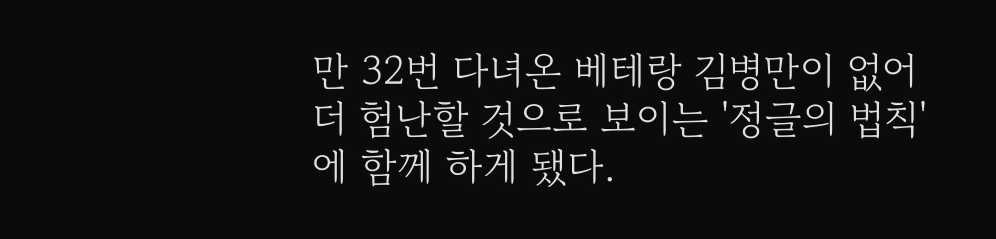만 32번 다녀온 베테랑 김병만이 없어 더 험난할 것으로 보이는 '정글의 법칙'에 함께 하게 됐다.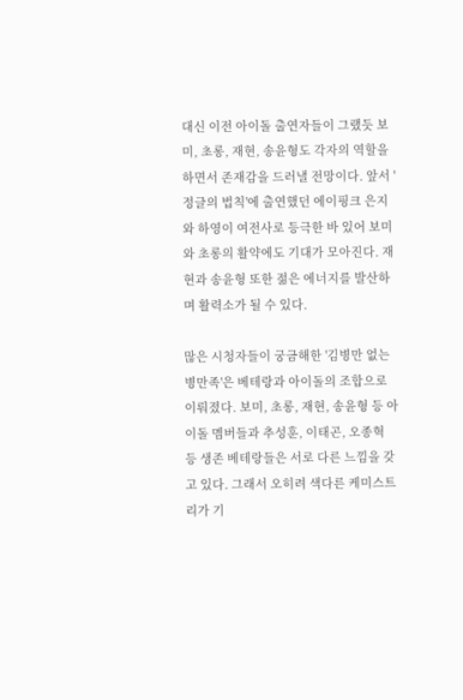대신 이전 아이돌 출연자들이 그랬듯 보미, 초롱, 재현, 송윤형도 각자의 역할을 하면서 존재감을 드러낼 전망이다. 앞서 '정글의 법칙'에 출연했던 에이핑크 은지와 하영이 여전사로 등극한 바 있어 보미와 초롱의 활약에도 기대가 모아진다. 재현과 송윤형 또한 젊은 에너지를 발산하며 활력소가 될 수 있다.

많은 시청자들이 궁금해한 '김병만 없는 병만족'은 베테랑과 아이돌의 조합으로 이뤄졌다. 보미, 초롱, 재현, 송윤형 등 아이돌 멤버들과 추성훈, 이태곤, 오종혁 등 생존 베테랑들은 서로 다른 느낌을 갖고 있다. 그래서 오히려 색다른 케미스트리가 기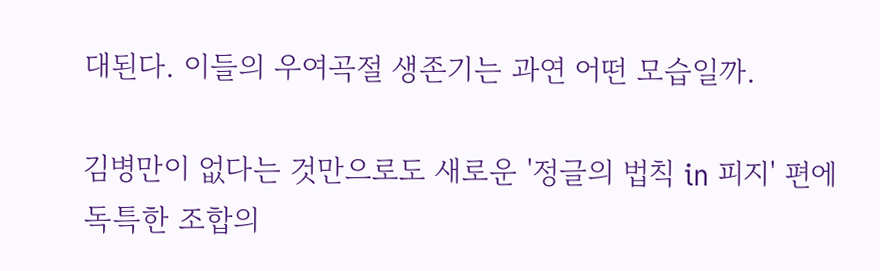대된다. 이들의 우여곡절 생존기는 과연 어떤 모습일까.

김병만이 없다는 것만으로도 새로운 '정글의 법칙 in 피지' 편에 독특한 조합의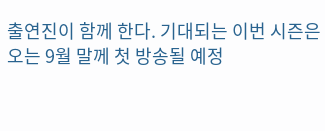출연진이 함께 한다. 기대되는 이번 시즌은 오는 9월 말께 첫 방송될 예정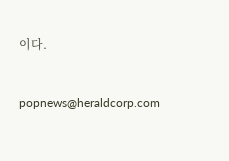이다.


popnews@heraldcorp.com